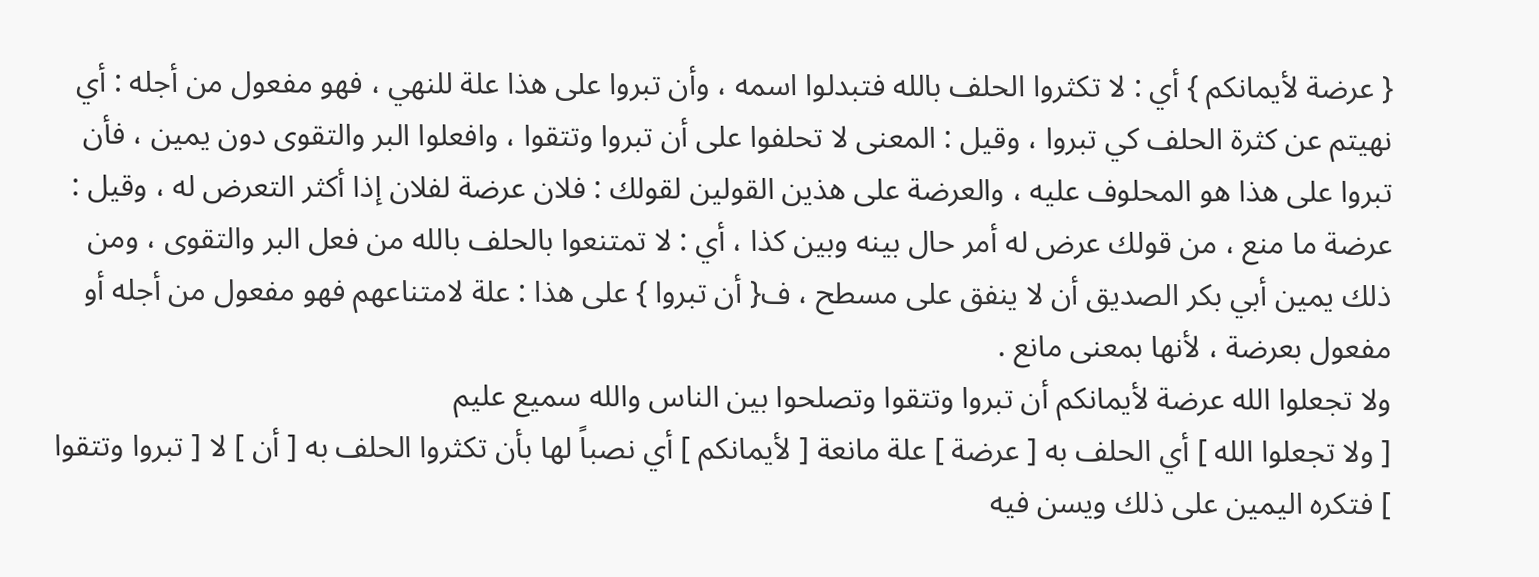{ عرضة لأيمانكم } أي : لا تكثروا الحلف بالله فتبدلوا اسمه ، وأن تبروا على هذا علة للنهي ، فهو مفعول من أجله : أي نهيتم عن كثرة الحلف كي تبروا ، وقيل : المعنى لا تحلفوا على أن تبروا وتتقوا ، وافعلوا البر والتقوى دون يمين ، فأن تبروا على هذا هو المحلوف عليه ، والعرضة على هذين القولين لقولك : فلان عرضة لفلان إذا أكثر التعرض له ، وقيل : عرضة ما منع ، من قولك عرض له أمر حال بينه وبين كذا ، أي : لا تمتنعوا بالحلف بالله من فعل البر والتقوى ، ومن ذلك يمين أبي بكر الصديق أن لا ينفق على مسطح ، ف{ أن تبروا } على هذا : علة لامتناعهم فهو مفعول من أجله أو مفعول بعرضة ، لأنها بمعنى مانع .
ولا تجعلوا الله عرضة لأيمانكم أن تبروا وتتقوا وتصلحوا بين الناس والله سميع عليم
[ ولا تجعلوا الله ] أي الحلف به [ عرضة ] علة مانعة [ لأيمانكم ] أي نصباً لها بأن تكثروا الحلف به [ أن ] لا [ تبروا وتتقوا ] فتكره اليمين على ذلك ويسن فيه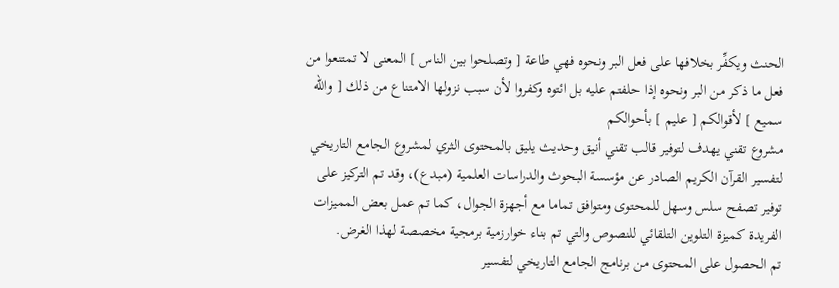الحنث ويكفِّر بخلافها على فعل البر ونحوه فهي طاعة [ وتصلحوا بين الناس ] المعنى لا تمتنعوا من فعل ما ذكر من البر ونحوه إذا حلفتم عليه بل ائتوه وكفروا لأن سبب نزولها الامتناع من ذلك [ والله سميع ] لأقوالكم [ عليم ] بأحوالكم
مشروع تقني يهدف لتوفير قالب تقني أنيق وحديث يليق بالمحتوى الثري لمشروع الجامع التاريخي لتفسير القرآن الكريم الصادر عن مؤسسة البحوث والدراسات العلمية (مبدع)، وقد تم التركيز على توفير تصفح سلس وسهل للمحتوى ومتوافق تماما مع أجهزة الجوال، كما تم عمل بعض المميزات الفريدة كميزة التلوين التلقائي للنصوص والتي تم بناء خوارزمية برمجية مخصصة لهذا الغرض.
تم الحصول على المحتوى من برنامج الجامع التاريخي لتفسير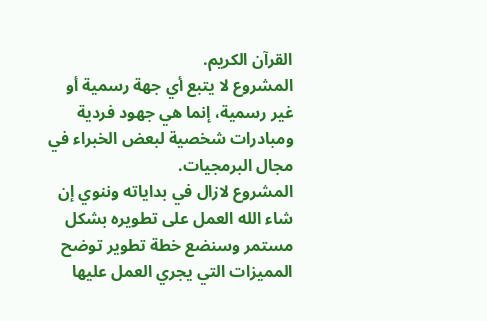القرآن الكريم.
المشروع لا يتبع أي جهة رسمية أو غير رسمية، إنما هي جهود فردية ومبادرات شخصية لبعض الخبراء في مجال البرمجيات.
المشروع لازال في بداياته وننوي إن شاء الله العمل على تطويره بشكل مستمر وسنضع خطة تطوير توضح المميزات التي يجري العمل عليها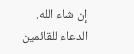إن شاء الله.
الدعاء للقائمين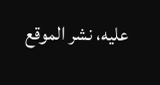عليه، نشر الموقع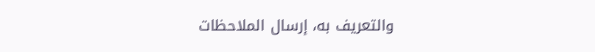والتعريف به، إرسال الملاحظات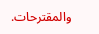والمقترحات.